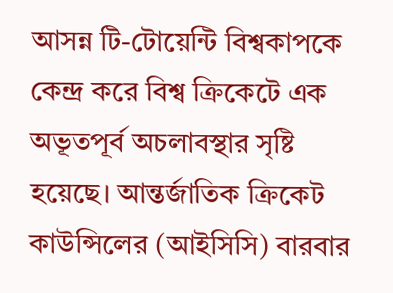আসন্ন টি-টোয়েন্টি বিশ্বকাপকে কেন্দ্র করে বিশ্ব ক্রিকেটে এক অভূতপূর্ব অচলাবস্থার সৃষ্টি হয়েছে। আন্তর্জাতিক ক্রিকেট কাউন্সিলের (আইসিসি) বারবার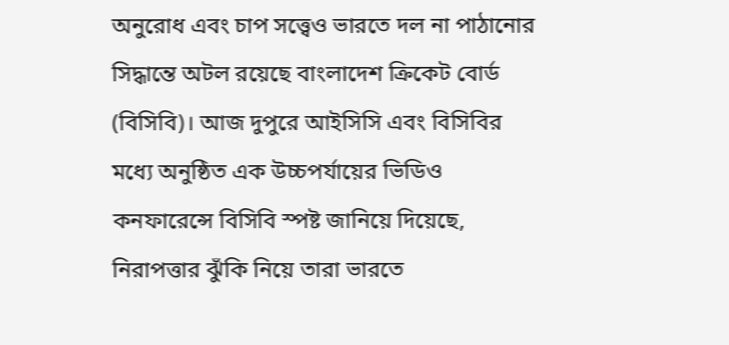অনুরোধ এবং চাপ সত্ত্বেও ভারতে দল না পাঠানোর সিদ্ধান্তে অটল রয়েছে বাংলাদেশ ক্রিকেট বোর্ড (বিসিবি)। আজ দুপুরে আইসিসি এবং বিসিবির মধ্যে অনুষ্ঠিত এক উচ্চপর্যায়ের ভিডিও কনফারেন্সে বিসিবি স্পষ্ট জানিয়ে দিয়েছে, নিরাপত্তার ঝুঁকি নিয়ে তারা ভারতে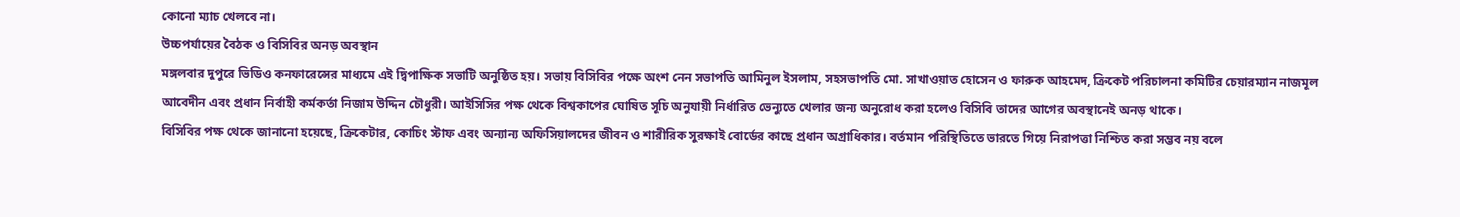কোনো ম্যাচ খেলবে না।
উচ্চপর্যায়ের বৈঠক ও বিসিবির অনড় অবস্থান
মঙ্গলবার দুপুরে ভিডিও কনফারেন্সের মাধ্যমে এই দ্বিপাক্ষিক সভাটি অনুষ্ঠিত হয়। সভায় বিসিবির পক্ষে অংশ নেন সভাপতি আমিনুল ইসলাম, সহসভাপতি মো. সাখাওয়াত হোসেন ও ফারুক আহমেদ, ক্রিকেট পরিচালনা কমিটির চেয়ারম্যান নাজমূল আবেদীন এবং প্রধান নির্বাহী কর্মকর্তা নিজাম উদ্দিন চৌধুরী। আইসিসির পক্ষ থেকে বিশ্বকাপের ঘোষিত সূচি অনুযায়ী নির্ধারিত ভেন্যুতে খেলার জন্য অনুরোধ করা হলেও বিসিবি তাদের আগের অবস্থানেই অনড় থাকে।
বিসিবির পক্ষ থেকে জানানো হয়েছে, ক্রিকেটার, কোচিং স্টাফ এবং অন্যান্য অফিসিয়ালদের জীবন ও শারীরিক সুরক্ষাই বোর্ডের কাছে প্রধান অগ্রাধিকার। বর্তমান পরিস্থিতিতে ভারতে গিয়ে নিরাপত্তা নিশ্চিত করা সম্ভব নয় বলে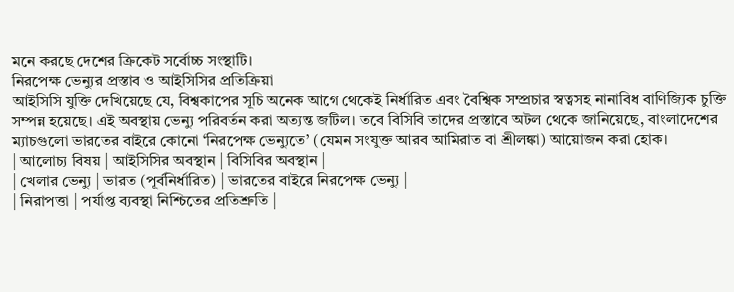মনে করছে দেশের ক্রিকেট সর্বোচ্চ সংস্থাটি।
নিরপেক্ষ ভেন্যুর প্রস্তাব ও আইসিসির প্রতিক্রিয়া
আইসিসি যুক্তি দেখিয়েছে যে, বিশ্বকাপের সূচি অনেক আগে থেকেই নির্ধারিত এবং বৈশ্বিক সম্প্রচার স্বত্বসহ নানাবিধ বাণিজ্যিক চুক্তি সম্পন্ন হয়েছে। এই অবস্থায় ভেন্যু পরিবর্তন করা অত্যন্ত জটিল। তবে বিসিবি তাদের প্রস্তাবে অটল থেকে জানিয়েছে, বাংলাদেশের ম্যাচগুলো ভারতের বাইরে কোনো ‘নিরপেক্ষ ভেন্যুতে’ (যেমন সংযুক্ত আরব আমিরাত বা শ্রীলঙ্কা) আয়োজন করা হোক।
| আলোচ্য বিষয় | আইসিসির অবস্থান | বিসিবির অবস্থান |
| খেলার ভেন্যু | ভারত (পূর্বনির্ধারিত) | ভারতের বাইরে নিরপেক্ষ ভেন্যু |
| নিরাপত্তা | পর্যাপ্ত ব্যবস্থা নিশ্চিতের প্রতিশ্রুতি |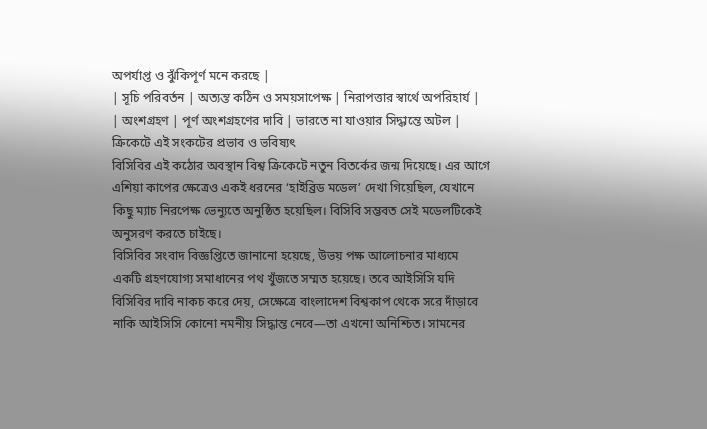অপর্যাপ্ত ও ঝুঁকিপূর্ণ মনে করছে |
| সূচি পরিবর্তন | অত্যন্ত কঠিন ও সময়সাপেক্ষ | নিরাপত্তার স্বার্থে অপরিহার্য |
| অংশগ্রহণ | পূর্ণ অংশগ্রহণের দাবি | ভারতে না যাওয়ার সিদ্ধান্তে অটল |
ক্রিকেটে এই সংকটের প্রভাব ও ভবিষ্যৎ
বিসিবির এই কঠোর অবস্থান বিশ্ব ক্রিকেটে নতুন বিতর্কের জন্ম দিয়েছে। এর আগে এশিয়া কাপের ক্ষেত্রেও একই ধরনের ‘হাইব্রিড মডেল’ দেখা গিয়েছিল, যেখানে কিছু ম্যাচ নিরপেক্ষ ভেন্যুতে অনুষ্ঠিত হয়েছিল। বিসিবি সম্ভবত সেই মডেলটিকেই অনুসরণ করতে চাইছে।
বিসিবির সংবাদ বিজ্ঞপ্তিতে জানানো হয়েছে, উভয় পক্ষ আলোচনার মাধ্যমে একটি গ্রহণযোগ্য সমাধানের পথ খুঁজতে সম্মত হয়েছে। তবে আইসিসি যদি বিসিবির দাবি নাকচ করে দেয়, সেক্ষেত্রে বাংলাদেশ বিশ্বকাপ থেকে সরে দাঁড়াবে নাকি আইসিসি কোনো নমনীয় সিদ্ধান্ত নেবে—তা এখনো অনিশ্চিত। সামনের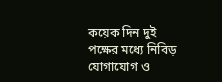কয়েক দিন দুই পক্ষের মধ্যে নিবিড় যোগাযোগ ও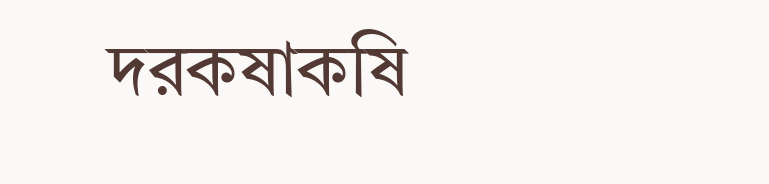দরকষাকষি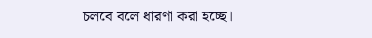চলবে বলে ধারণা করা হচ্ছে।